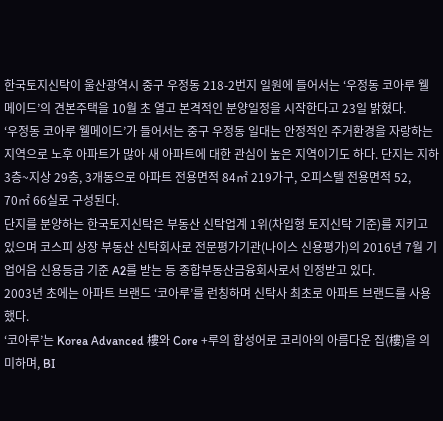한국토지신탁이 울산광역시 중구 우정동 218-2번지 일원에 들어서는 ‘우정동 코아루 웰메이드’의 견본주택을 10월 초 열고 본격적인 분양일정을 시작한다고 23일 밝혔다.
‘우정동 코아루 웰메이드’가 들어서는 중구 우정동 일대는 안정적인 주거환경을 자랑하는 지역으로 노후 아파트가 많아 새 아파트에 대한 관심이 높은 지역이기도 하다. 단지는 지하 3층~지상 29층, 3개동으로 아파트 전용면적 84㎡ 219가구, 오피스텔 전용면적 52, 70㎡ 66실로 구성된다.
단지를 분양하는 한국토지신탁은 부동산 신탁업계 1위(차입형 토지신탁 기준)를 지키고 있으며 코스피 상장 부동산 신탁회사로 전문평가기관(나이스 신용평가)의 2016년 7월 기업어음 신용등급 기준 A2를 받는 등 종합부동산금융회사로서 인정받고 있다.
2003년 초에는 아파트 브랜드 ‘코아루’를 런칭하며 신탁사 최초로 아파트 브랜드를 사용했다.
‘코아루’는 Korea Advanced 樓와 Core +루의 합성어로 코리아의 아름다운 집(樓)을 의미하며, BI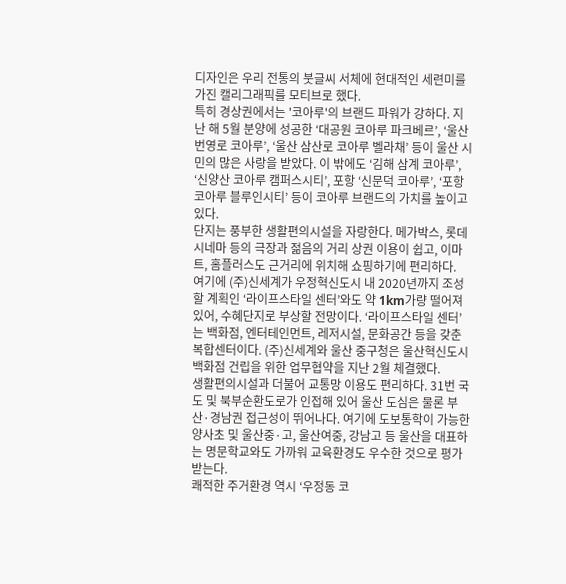디자인은 우리 전통의 붓글씨 서체에 현대적인 세련미를 가진 캘리그래픽를 모티브로 했다.
특히 경상권에서는 '코아루'의 브랜드 파워가 강하다. 지난 해 5월 분양에 성공한 ‘대공원 코아루 파크베르’, ‘울산 번영로 코아루’, ‘울산 삼산로 코아루 벨라채’ 등이 울산 시민의 많은 사랑을 받았다. 이 밖에도 ‘김해 삼계 코아루’, ‘신양산 코아루 캠퍼스시티’, 포항 ‘신문덕 코아루’, ‘포항 코아루 블루인시티’ 등이 코아루 브랜드의 가치를 높이고 있다.
단지는 풍부한 생활편의시설을 자랑한다. 메가박스, 롯데시네마 등의 극장과 젊음의 거리 상권 이용이 쉽고, 이마트, 홈플러스도 근거리에 위치해 쇼핑하기에 편리하다.
여기에 (주)신세계가 우정혁신도시 내 2020년까지 조성할 계획인 ‘라이프스타일 센터’와도 약 1km가량 떨어져 있어, 수혜단지로 부상할 전망이다. ‘라이프스타일 센터’는 백화점, 엔터테인먼트, 레저시설, 문화공간 등을 갖춘 복합센터이다. (주)신세계와 울산 중구청은 울산혁신도시 백화점 건립을 위한 업무협약을 지난 2월 체결했다.
생활편의시설과 더불어 교통망 이용도 편리하다. 31번 국도 및 북부순환도로가 인접해 있어 울산 도심은 물론 부산·경남권 접근성이 뛰어나다. 여기에 도보통학이 가능한 양사초 및 울산중·고, 울산여중, 강남고 등 울산을 대표하는 명문학교와도 가까워 교육환경도 우수한 것으로 평가받는다.
쾌적한 주거환경 역시 ‘우정동 코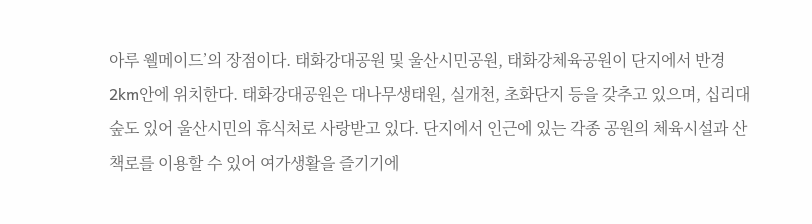아루 웰메이드’의 장점이다. 태화강대공원 및 울산시민공원, 태화강체육공원이 단지에서 반경 2km안에 위치한다. 태화강대공원은 대나무생태원, 실개천, 초화단지 등을 갖추고 있으며, 십리대숲도 있어 울산시민의 휴식처로 사랑받고 있다. 단지에서 인근에 있는 각종 공원의 체육시설과 산책로를 이용할 수 있어 여가생활을 즐기기에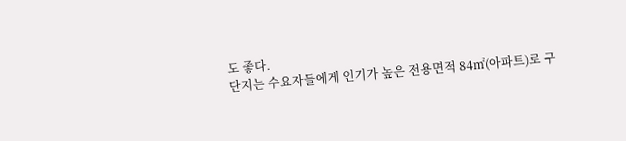도 좋다.
단지는 수요자들에게 인기가 높은 전용면적 84㎡(아파트)로 구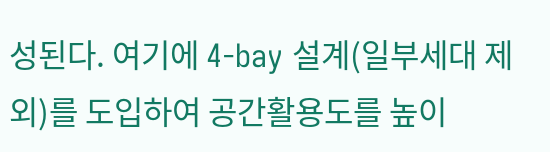성된다. 여기에 4-bay 설계(일부세대 제외)를 도입하여 공간활용도를 높이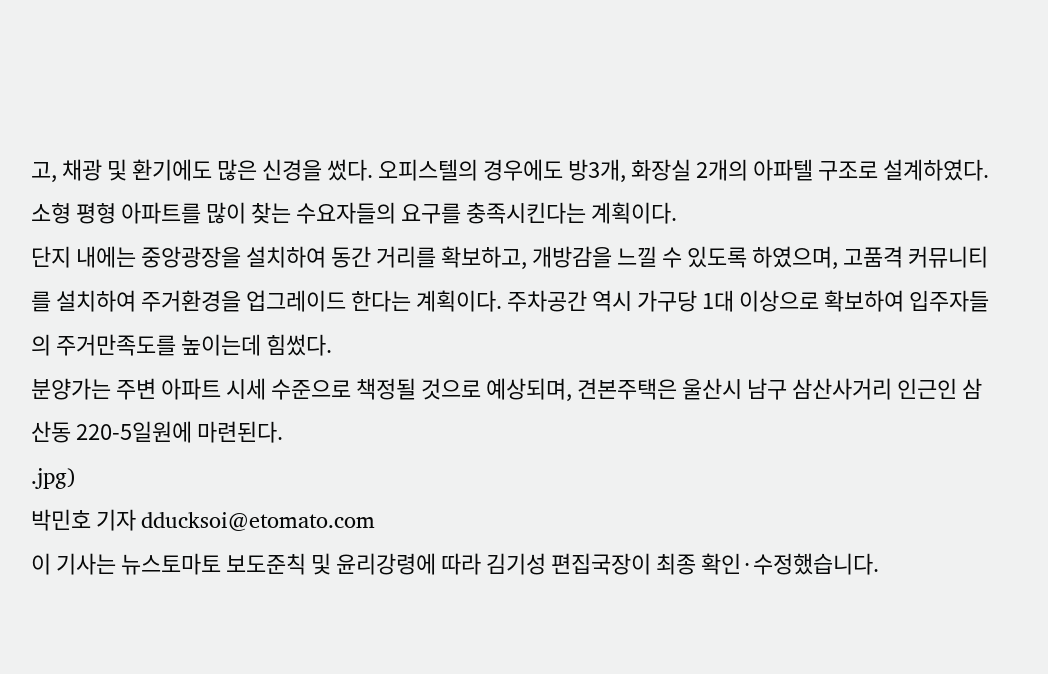고, 채광 및 환기에도 많은 신경을 썼다. 오피스텔의 경우에도 방3개, 화장실 2개의 아파텔 구조로 설계하였다. 소형 평형 아파트를 많이 찾는 수요자들의 요구를 충족시킨다는 계획이다.
단지 내에는 중앙광장을 설치하여 동간 거리를 확보하고, 개방감을 느낄 수 있도록 하였으며, 고품격 커뮤니티를 설치하여 주거환경을 업그레이드 한다는 계획이다. 주차공간 역시 가구당 1대 이상으로 확보하여 입주자들의 주거만족도를 높이는데 힘썼다.
분양가는 주변 아파트 시세 수준으로 책정될 것으로 예상되며, 견본주택은 울산시 남구 삼산사거리 인근인 삼산동 220-5일원에 마련된다.
.jpg)
박민호 기자 dducksoi@etomato.com
이 기사는 뉴스토마토 보도준칙 및 윤리강령에 따라 김기성 편집국장이 최종 확인·수정했습니다.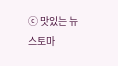ⓒ 맛있는 뉴스토마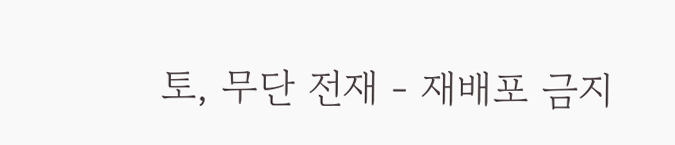토, 무단 전재 - 재배포 금지